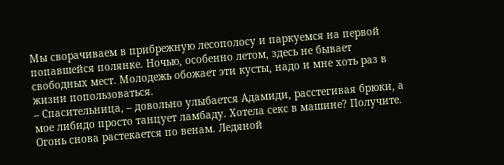Мы сворачиваем в прибрежную лесополосу и паркуемся на первой попавшейся полянке. Ночью, особенно летом, здесь не бывает свободных мест. Молодежь обожает эти кусты, надо и мне хоть раз в жизни попользоваться.
– Спасительница, – довольно улыбается Адамиди, расстегивая брюки, а мое либидо просто танцует ламбаду. Хотела секс в машине? Получите. Огонь снова растекается по венам. Ледяной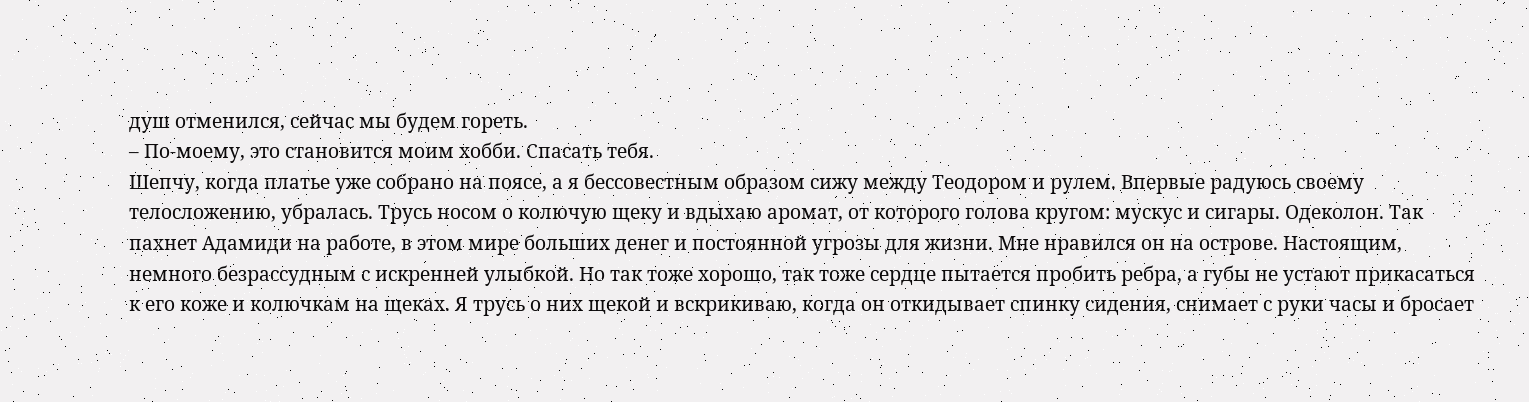душ отменился, сейчас мы будем гореть.
– По-моему, это становится моим хобби. Спасать тебя.
Шепчу, когда платье уже собрано на поясе, а я бессовестным образом сижу между Теодором и рулем. Впервые радуюсь своему телосложению, убралась. Трусь носом о колючую щеку и вдыхаю аромат, от которого голова кругом: мускус и сигары. Одеколон. Так пахнет Адамиди на работе, в этом мире больших денег и постоянной угрозы для жизни. Мне нравился он на острове. Настоящим, немного безрассудным с искренней улыбкой. Но так тоже хорошо, так тоже сердце пытается пробить ребра, а губы не устают прикасаться к его коже и колючкам на щеках. Я трусь о них щекой и вскрикиваю, когда он откидывает спинку сидения, снимает с руки часы и бросает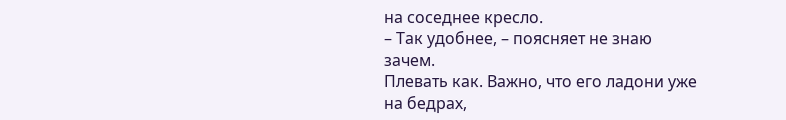на соседнее кресло.
– Так удобнее, – поясняет не знаю зачем.
Плевать как. Важно, что его ладони уже на бедрах,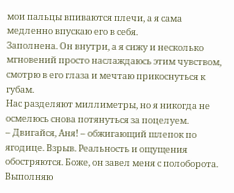мои пальцы впиваются плечи, а я сама медленно впускаю его в себя.
Заполнена. Он внутри, а я сижу и несколько мгновений просто наслаждаюсь этим чувством, смотрю в его глаза и мечтаю прикоснуться к губам.
Нас разделяют миллиметры, но я никогда не осмелюсь снова потянуться за поцелуем.
– Двигайся, Аня! – обжигающий шлепок по ягодице. Взрыв. Реальность и ощущения обостряются. Боже, он завел меня с полоборота.
Выполняю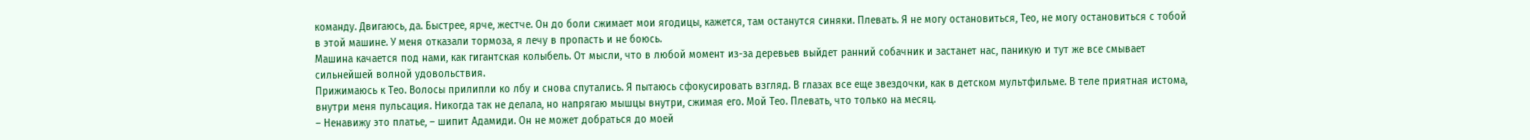команду. Двигаюсь, да. Быстрее, ярче, жестче. Он до боли сжимает мои ягодицы, кажется, там останутся синяки. Плевать. Я не могу остановиться, Тео, не могу остановиться с тобой в этой машине. У меня отказали тормоза, я лечу в пропасть и не боюсь.
Машина качается под нами, как гигантская колыбель. От мысли, что в любой момент из-за деревьев выйдет ранний собачник и застанет нас, паникую и тут же все смывает сильнейшей волной удовольствия.
Прижимаюсь к Тео. Волосы прилипли ко лбу и снова спутались. Я пытаюсь сфокусировать взгляд. В глазах все еще звездочки, как в детском мультфильме. В теле приятная истома, внутри меня пульсация. Никогда так не делала, но напрягаю мышцы внутри, сжимая его. Мой Тео. Плевать, что только на месяц.
– Ненавижу это платье, – шипит Адамиди. Он не может добраться до моей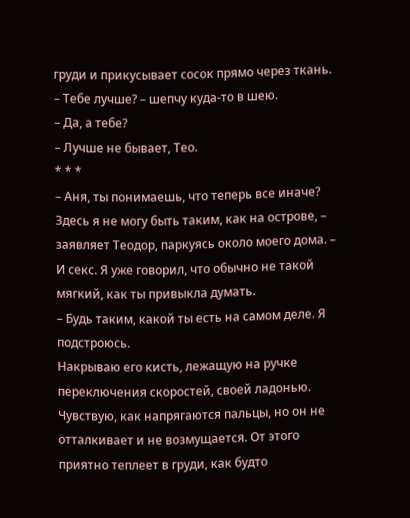груди и прикусывает сосок прямо через ткань.
– Тебе лучше? – шепчу куда-то в шею.
– Да, а тебе?
– Лучше не бывает, Тео.
* * *
– Аня, ты понимаешь, что теперь все иначе? Здесь я не могу быть таким, как на острове, – заявляет Теодор, паркуясь около моего дома. – И секс. Я уже говорил, что обычно не такой мягкий, как ты привыкла думать.
– Будь таким, какой ты есть на самом деле. Я подстроюсь.
Накрываю его кисть, лежащую на ручке переключения скоростей, своей ладонью. Чувствую, как напрягаются пальцы, но он не отталкивает и не возмущается. От этого приятно теплеет в груди, как будто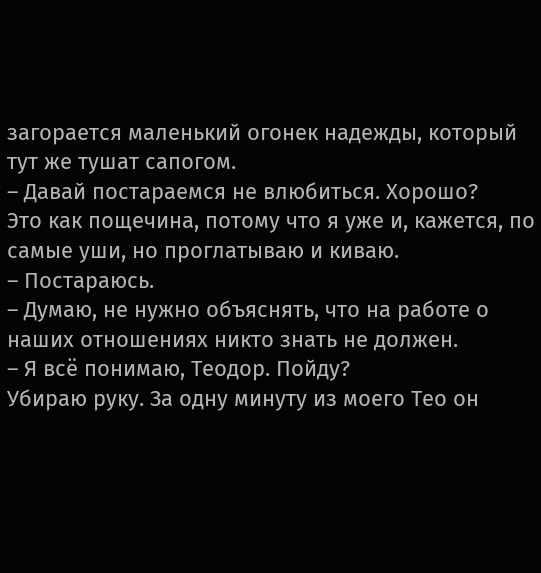загорается маленький огонек надежды, который тут же тушат сапогом.
– Давай постараемся не влюбиться. Хорошо?
Это как пощечина, потому что я уже и, кажется, по самые уши, но проглатываю и киваю.
– Постараюсь.
– Думаю, не нужно объяснять, что на работе о наших отношениях никто знать не должен.
– Я всё понимаю, Теодор. Пойду?
Убираю руку. За одну минуту из моего Тео он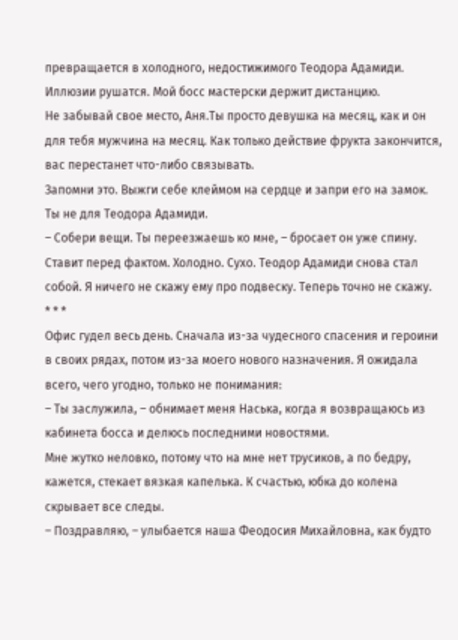превращается в холодного, недостижимого Теодора Адамиди. Иллюзии рушатся. Мой босс мастерски держит дистанцию.
Не забывай свое место, Аня.Ты просто девушка на месяц, как и он для тебя мужчина на месяц. Как только действие фрукта закончится, вас перестанет что-либо связывать.
Запомни это. Выжги себе клеймом на сердце и запри его на замок.
Ты не для Теодора Адамиди.
– Собери вещи. Ты переезжаешь ко мне, – бросает он уже спину.
Ставит перед фактом. Холодно. Сухо. Теодор Адамиди снова стал собой. Я ничего не скажу ему про подвеску. Теперь точно не скажу.
* * *
Офис гудел весь день. Сначала из-за чудесного спасения и героини в своих рядах, потом из-за моего нового назначения. Я ожидала всего, чего угодно, только не понимания:
– Ты заслужила, – обнимает меня Наська, когда я возвращаюсь из кабинета босса и делюсь последними новостями.
Мне жутко неловко, потому что на мне нет трусиков, а по бедру, кажется, стекает вязкая капелька. К счастью, юбка до колена скрывает все следы.
– Поздравляю, – улыбается наша Феодосия Михайловна, как будто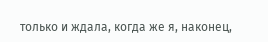только и ждала, когда же я, наконец,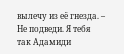вылечу из её гнезда. – Не подведи. Я тебя так Адамиди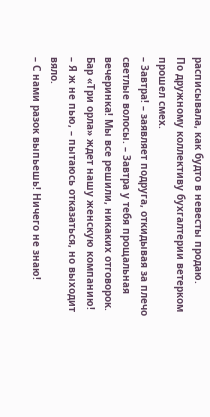расписывала, как будто в невесты продаю.
По дружному коллективу бухгалтерии ветерком прошел смех.
– Завтра! – заявляет подруга, откидывая за плечо светлые волосы. – Завтра у тебя прощальная вечеринка! Мы все решили, никаких отговорок. Бар «Три орла» ждет нашу женскую компанию!
– Я ж не пью, – пытаюсь отказаться, но выходит вяло.
– С нами разок выпьешь! Ничего не знаю!